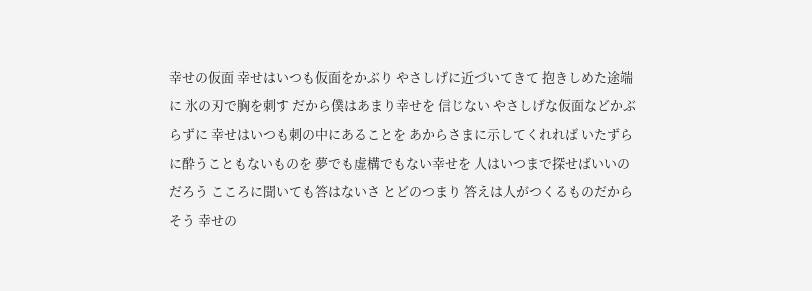幸せの仮面 幸せはいつも仮面をかぶり やさしげに近づいてきて 抱きしめた途端に 氷の刃で胸を刺す だから僕はあまり幸せを 信じない やさしげな仮面などかぶらずに 幸せはいつも刺の中にあることを あからさまに示してくれれば いたずらに酔うこともないものを 夢でも虚構でもない幸せを 人はいつまで探せばいいのだろう こころに聞いても答はないさ とどのつまり 答えは人がつくるものだから そう 幸せの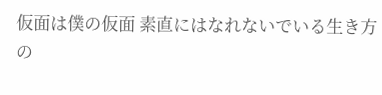仮面は僕の仮面 素直にはなれないでいる生き方の